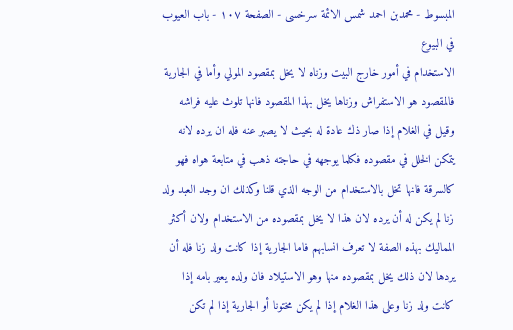المبسوط - محمدبن احمد شمس الائمة سرخسی - الصفحة ١٠٧ - باب العيوب في البيوع
الاستخدام في أمور خارج البيت وزناه لا يخل بمقصود المولي وأما في الجارية فالمقصود هو الاستفراش وزناها يخل بهذا المقصود فانها تلوث عليه فراشه وقيل في الغلام إذا صار ذك عادة له بحيث لا يصبر عنه فله ان يرده لانه يتمكن الخلل في مقصوده فكلما يوجهه في حاجته ذهب في متابعة هواه فهو كالسرقة فانها تخل بالاستخدام من الوجه الذي قلنا وكذلك ان وجد العبد ولد زنا لم يكن له أن يرده لان هذا لا يخل بمقصوده من الاستخدام ولان أكثر المماليك بهذه الصفة لا تعرف انسابهم فاما الجارية إذا كانت ولد زنا فله أن يردها لان ذلك يخل بمقصوده منها وهو الاستيلاد فان ولده يعير بامه إذا كانت ولد زنا وعلى هذا الغلام إذا لم يكن مختونا أو الجارية إذا لم تكن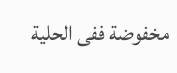مخفوضة ففى الحلية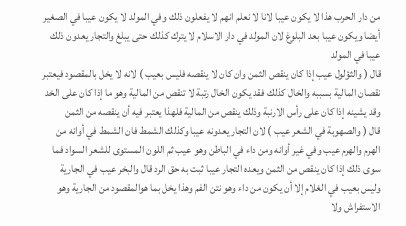من دار الحرب هذا لا يكون عيبا لانا لا نعلم انهم لا يفعلون ذلك وفي المولد لا يكون عيبا في الصغير أيضا ويكون عيبا بعد البلوغ لان المولد في دار الاسلام لا يترك كذلك حتى يبلغ والتجار يعدون ذلك عيبا في المولد
قال ( والثؤلول عيب إذا كان ينقص الثمن وان كان لا ينقصه فليس بعيب ) لانه لا يخل بالمقصود فيعتبر نقصان المالية بسببه والخال كذلك فقد يكون الخال رتبة لا تنقص من المالية وهو ما إذا كان على الخد وقد يشينه إذا كان على رأس الارنبة وذلك ينقص من المالية فلهذا يعتبر فيه أن ينقصه من الثمن
قال ( والصهوبة في الشعر عيب ) لان التجار يعدونه عيبا وكذلك الشمط فان الشمط في أوانه من الهرم والهرم عيب وفي غير أوانه ومن داء في الباطن وهو عيب ثم اللون المستوى للشعر السواد فما سوى ذلك إذا كان ينقص من الثمن ويعده التجار عيبا ثبت به حق الرد قال والبخر عيب في الجارية وليس بعيب في الغلام إلا أن يكون من داء وهو نتن الفم وهذا يخل بما هوالمقصود من الجارية وهو الاستفراش ولا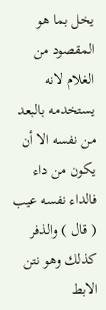يخل بما هو المقصود من الغلام لانه يستخدمه بالبعد من نفسه الا أن يكون من داء فالداء نفسه عيب
( قال ) والذفر كذلك وهو نتن الابط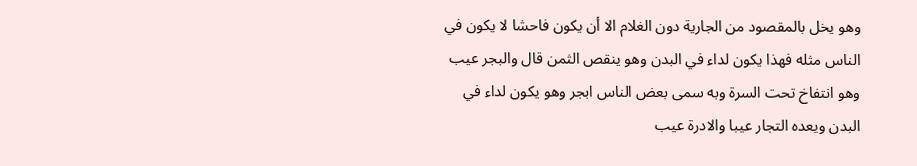وهو يخل بالمقصود من الجارية دون الغلام الا أن يكون فاحشا لا يكون في الناس مثله فهذا يكون لداء في البدن وهو ينقص الثمن قال والبجر عيب وهو انتفاخ تحت السرة وبه سمى بعض الناس ابجر وهو يكون لداء في البدن ويعده التجار عيبا والادرة عيب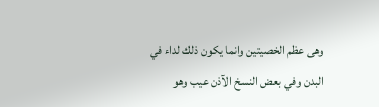وهى عظم الخصيتين وانما يكون ذلك لداء في البدن وفي بعض النسخ الآذن عيب وهو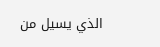الذي يسيل من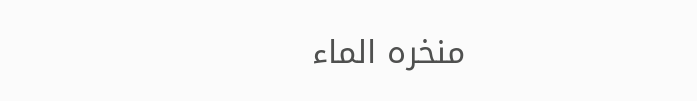منخره الماء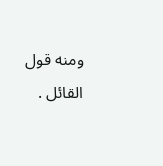ومنه قول القائل .